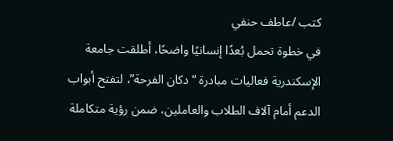كتب /عاطف حنفي
في خطوة تحمل بُعدًا إنسانيًا واضحًا، أطلقت جامعة الإسكندرية فعاليات مبادرة “دكان الفرحة”، لتفتح أبواب الدعم أمام آلاف الطلاب والعاملين، ضمن رؤية متكاملة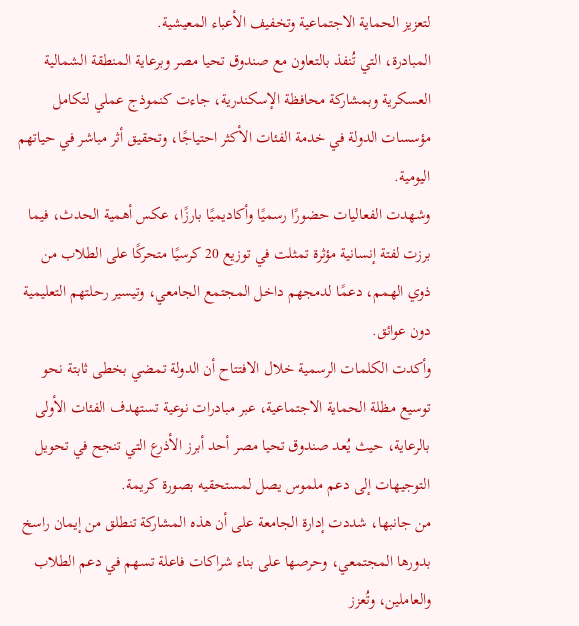لتعزيز الحماية الاجتماعية وتخفيف الأعباء المعيشية.
المبادرة، التي تُنفذ بالتعاون مع صندوق تحيا مصر وبرعاية المنطقة الشمالية العسكرية وبمشاركة محافظة الإسكندرية، جاءت كنموذج عملي لتكامل مؤسسات الدولة في خدمة الفئات الأكثر احتياجًا، وتحقيق أثر مباشر في حياتهم اليومية.
وشهدت الفعاليات حضورًا رسميًا وأكاديميًا بارزًا، عكس أهمية الحدث، فيما برزت لفتة إنسانية مؤثرة تمثلت في توزيع 20 كرسيًا متحركًا على الطلاب من ذوي الهمم، دعمًا لدمجهم داخل المجتمع الجامعي، وتيسير رحلتهم التعليمية دون عوائق.
وأكدت الكلمات الرسمية خلال الافتتاح أن الدولة تمضي بخطى ثابتة نحو توسيع مظلة الحماية الاجتماعية، عبر مبادرات نوعية تستهدف الفئات الأولى بالرعاية، حيث يُعد صندوق تحيا مصر أحد أبرز الأذرع التي تنجح في تحويل التوجيهات إلى دعم ملموس يصل لمستحقيه بصورة كريمة.
من جانبها، شددت إدارة الجامعة على أن هذه المشاركة تنطلق من إيمان راسخ بدورها المجتمعي، وحرصها على بناء شراكات فاعلة تسهم في دعم الطلاب والعاملين، وتُعزز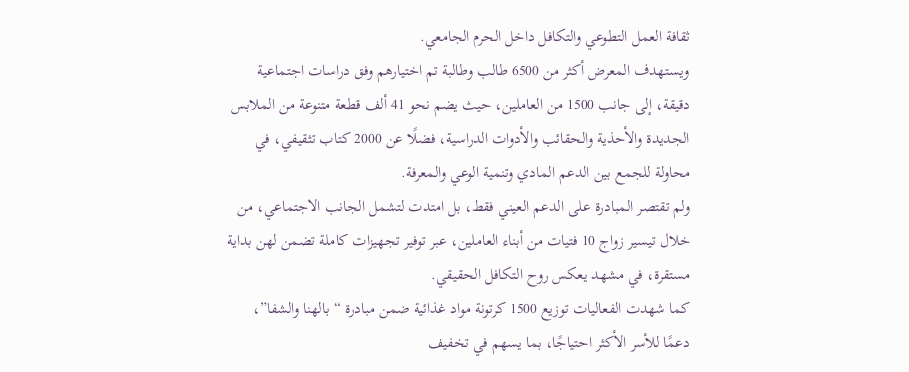ثقافة العمل التطوعي والتكافل داخل الحرم الجامعي.
ويستهدف المعرض أكثر من 6500 طالب وطالبة تم اختيارهم وفق دراسات اجتماعية دقيقة، إلى جانب 1500 من العاملين، حيث يضم نحو 41 ألف قطعة متنوعة من الملابس الجديدة والأحذية والحقائب والأدوات الدراسية، فضلًا عن 2000 كتاب تثقيفي، في محاولة للجمع بين الدعم المادي وتنمية الوعي والمعرفة.
ولم تقتصر المبادرة على الدعم العيني فقط، بل امتدت لتشمل الجانب الاجتماعي، من خلال تيسير زواج 10 فتيات من أبناء العاملين، عبر توفير تجهيزات كاملة تضمن لهن بداية مستقرة، في مشهد يعكس روح التكافل الحقيقي.
كما شهدت الفعاليات توزيع 1500 كرتونة مواد غذائية ضمن مبادرة “بالهنا والشفا”، دعمًا للأسر الأكثر احتياجًا، بما يسهم في تخفيف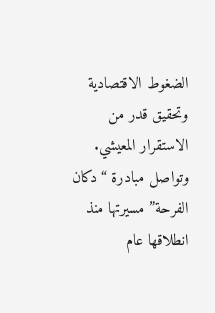الضغوط الاقتصادية وتحقيق قدر من الاستقرار المعيشي.
وتواصل مبادرة “دكان الفرحة” مسيرتها منذ انطلاقها عام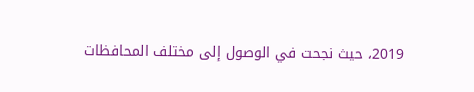2019، حيث نجحت في الوصول إلى مختلف المحافظات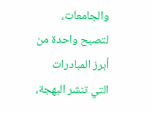والجامعات، لتصبح واحدة من أبرز المبادرات التي تنشر البهجة،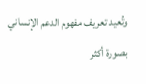وتُعيد تعريف مفهوم الدعم الإنساني بصورة أكثر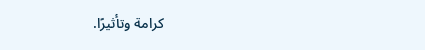كرامة وتأثيرًا.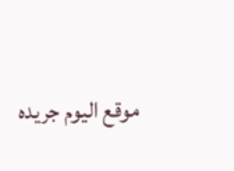موقع اليوم جريده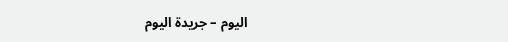اليوم – جريدة اليوم